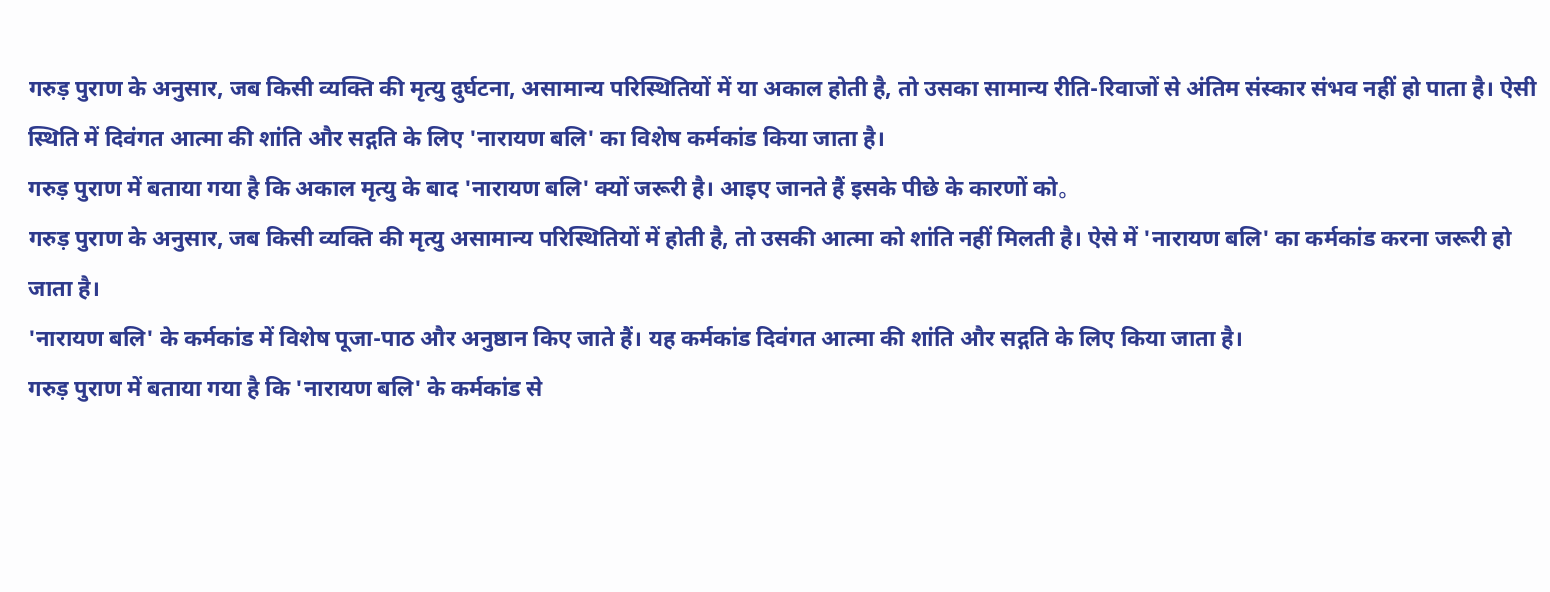गरुड़ पुराण के अनुसार, जब किसी व्यक्ति की मृत्यु दुर्घटना, असामान्य परिस्थितियों में या अकाल होती है, तो उसका सामान्य रीति-रिवाजों से अंतिम संस्कार संभव नहीं हो पाता है। ऐसी स्थिति में दिवंगत आत्मा की शांति और सद्गति के लिए 'नारायण बलि' का विशेष कर्मकांड किया जाता है।
गरुड़ पुराण में बताया गया है कि अकाल मृत्यु के बाद 'नारायण बलि' क्यों जरूरी है। आइए जानते हैं इसके पीछे के कारणों को。
गरुड़ पुराण के अनुसार, जब किसी व्यक्ति की मृत्यु असामान्य परिस्थितियों में होती है, तो उसकी आत्मा को शांति नहीं मिलती है। ऐसे में 'नारायण बलि' का कर्मकांड करना जरूरी हो जाता है।
'नारायण बलि' के कर्मकांड में विशेष पूजा-पाठ और अनुष्ठान किए जाते हैं। यह कर्मकांड दिवंगत आत्मा की शांति और सद्गति के लिए किया जाता है।
गरुड़ पुराण में बताया गया है कि 'नारायण बलि' के कर्मकांड से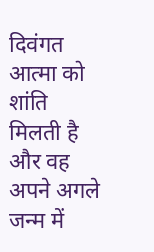दिवंगत आत्मा को शांति मिलती है और वह अपने अगले जन्म में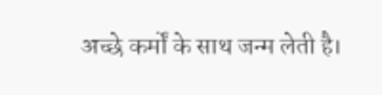अच्छे कर्मों के साथ जन्म लेती है।